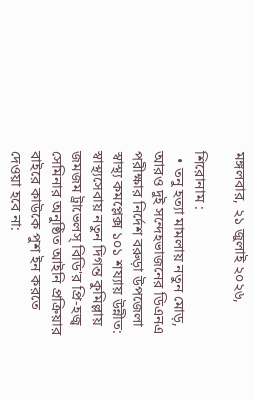মঙ্গলবার, ২১ জুলাই ২০২৬,

শিরোনাম :
  • তনু হত্যা মামলায় নতুন মোড়, আরও দুই সন্দেহভাজনের ডিএনএ পরীক্ষার নির্দেশ বরুড়া উপজেলা স্বাস্থ্য কমপ্লেক্স ১০১ শয্যায় উন্নীত: স্বাস্থ্যসেবায় নতুন দিগন্ত কুমিল্লায় জমজম ট্রাভেলস্ বিডি'র প্রি-হজ্ব সেমিনার অনুষ্ঠিত আইনি প্রক্রিয়ার বাইরে কাউকে পুশ ইন করতে দেওয়া হবে না: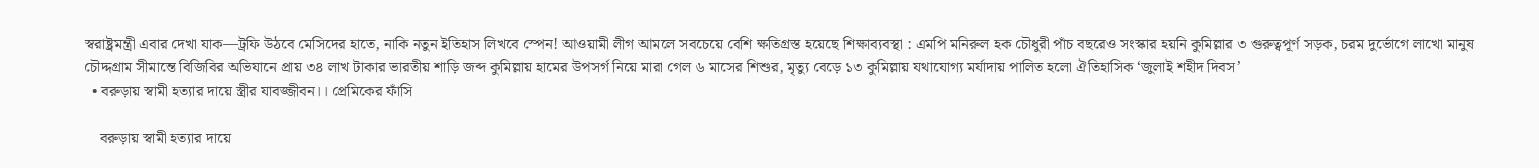স্বরাষ্ট্রমন্ত্রী এবার দেখা যাক—ট্রফি উঠবে মেসিদের হাতে, নাকি নতুন ইতিহাস লিখবে স্পেন! আওয়ামী লীগ আমলে সবচেয়ে বেশি ক্ষতিগ্রস্ত হয়েছে শিক্ষাব্যবস্থা : এমপি মনিরুল হক চৌধুরী পাঁচ বছরেও সংস্কার হয়নি কুমিল্লার ৩ গুরুত্বপূর্ণ সড়ক, চরম দুর্ভোগে লাখো মানুষ চৌদ্দগ্রাম সীমান্তে বিজিবির অভিযানে প্রায় ৩৪ লাখ টাকার ভারতীয় শাড়ি জব্দ কুমিল্লায় হামের উপসর্গ নিয়ে মারা গেল ৬ মাসের শিশুর, মৃত্যু বেড়ে ১৩ কুমিল্লায় যথাযোগ্য মর্যাদায় পালিত হলো ঐতিহাসিক ‘জুলাই শহীদ দিবস’
  • বরুড়ায় স্বামী হত্যার দায়ে স্ত্রীর যাবজ্জীবন।। প্রেমিকের ফাঁসি

    বরুড়ায় স্বামী হত্যার দায়ে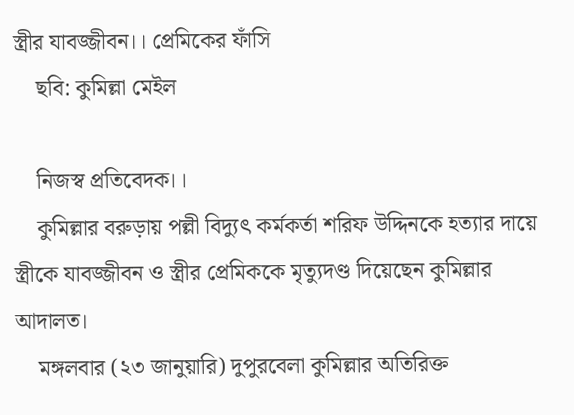স্ত্রীর যাবজ্জীবন।। প্রেমিকের ফাঁসি
    ছবি: কুমিল্লা মেইল

    নিজস্ব প্রতিবেদক।।
    কুমিল্লার বরুড়ায় পল্লী বিদ্যুৎ কর্মকর্তা শরিফ উদ্দিনকে হত্যার দায়ে স্ত্রীকে যাবজ্জীবন ও স্ত্রীর প্রেমিককে মৃত্যুদণ্ড দিয়েছেন কুমিল্লার আদালত।
    মঙ্গলবার (২৩ জানুয়ারি) দুপুরবেলা কুমিল্লার অতিরিক্ত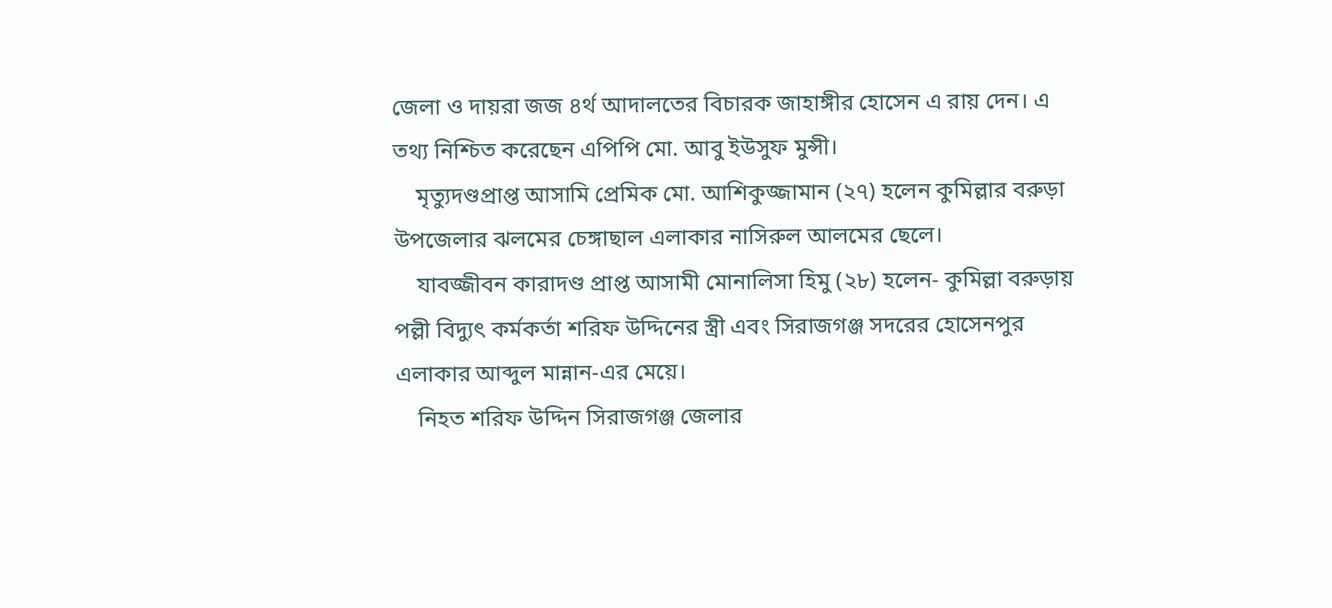জেলা ও দায়রা জজ ৪র্থ আদালতের বিচারক জাহাঙ্গীর হোসেন এ রায় দেন। এ তথ্য নিশ্চিত করেছেন এপিপি মো. আবু ইউসুফ মুন্সী।
    মৃত্যুদণ্ডপ্রাপ্ত আসামি প্রেমিক মো. আশিকুজ্জামান (২৭) হলেন কুমিল্লার বরুড়া উপজেলার ঝলমের চেঙ্গাছাল এলাকার নাসিরুল আলমের ছেলে।
    যাবজ্জীবন কারাদণ্ড প্রাপ্ত আসামী মোনালিসা হিমু (২৮) হলেন- কুমিল্লা বরুড়ায় পল্লী বিদ্যুৎ কর্মকর্তা শরিফ উদ্দিনের স্ত্রী এবং সিরাজগঞ্জ সদরের হোসেনপুর এলাকার আব্দুল মান্নান-এর মেয়ে।
    নিহত শরিফ উদ্দিন সিরাজগঞ্জ জেলার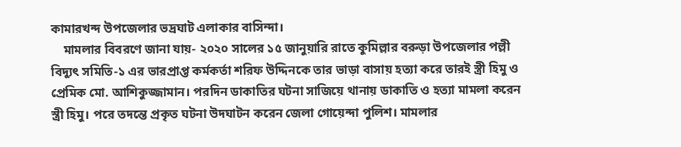কামারখন্দ উপজেলার ভদ্রঘাট এলাকার বাসিন্দা।
    মামলার বিবরণে জানা যায়- ২০২০ সালের ১৫ জানুয়ারি রাতে কুমিল্লার বরুড়া উপজেলার পল্লী বিদ্যুৎ সমিতি-১ এর ভারপ্রাপ্ত কর্মকর্তা শরিফ উদ্দিনকে তার ভাড়া বাসায় হত্যা করে তারই স্ত্রী হিমু ও প্রেমিক মো. আশিকুজ্জামান। পরদিন ডাকাতির ঘটনা সাজিয়ে থানায় ডাকাতি ও হত্যা মামলা করেন স্ত্রী হিমু। পরে তদন্তে প্রকৃত ঘটনা উদঘাটন করেন জেলা গোয়েন্দা পুলিশ। মামলার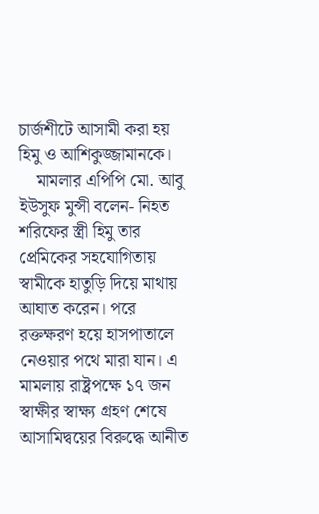চার্জশীটে আসামী করা হয় হিমু ও আশিকুজ্জামানকে।
    মামলার এপিপি মো. আবু ইউসুফ মুন্সী বলেন- নিহত শরিফের স্ত্রী হিমু তার প্রেমিকের সহযোগিতায় স্বামীকে হাতুড়ি দিয়ে মাথায় আঘাত করেন। পরে রক্তক্ষরণ হয়ে হাসপাতালে নেওয়ার পথে মারা যান। এ মামলায় রাষ্ট্রপক্ষে ১৭ জন স্বাক্ষীর স্বাক্ষ্য গ্রহণ শেষে আসামিদ্বয়ের বিরুদ্ধে আনীত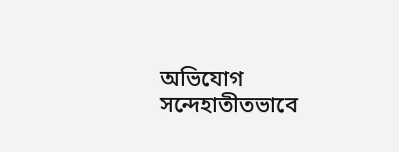অভিযোগ সন্দেহাতীতভাবে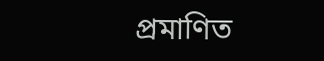প্রমাণিত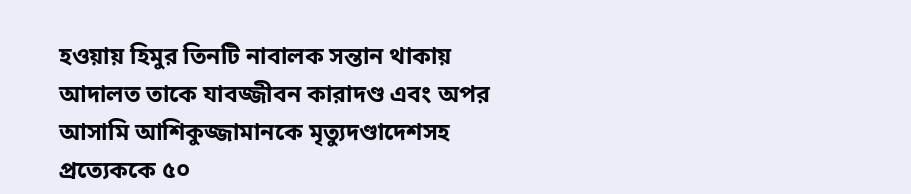হওয়ায় হিমুর তিনটি নাবালক সন্তান থাকায় আদালত তাকে যাবজ্জীবন কারাদণ্ড এবং অপর আসামি আশিকুজ্জামানকে মৃত্যুদণ্ডাদেশসহ প্রত্যেককে ৫০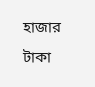হাজার টাকা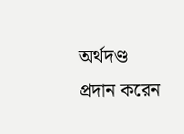অর্থদণ্ড প্রদান করেন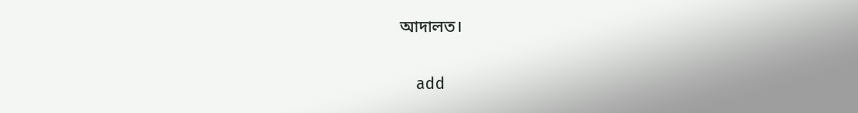আদালত।


    add